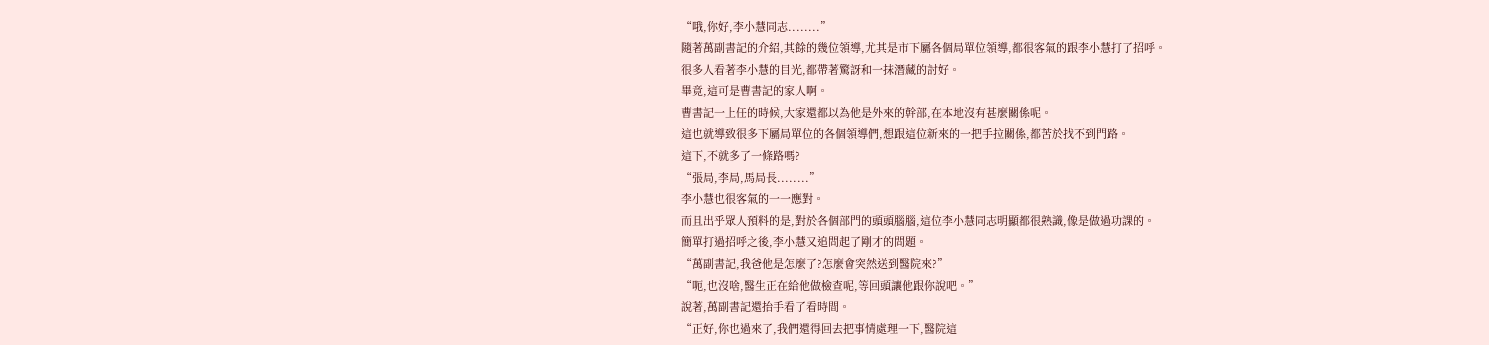“哦,你好,李小慧同志........”
隨著萬副書記的介紹,其餘的幾位領導,尤其是市下屬各個局單位領導,都很客氣的跟李小慧打了招呼。
很多人看著李小慧的目光,都帶著驚訝和一抹潛藏的討好。
畢竟,這可是曹書記的家人啊。
曹書記一上任的時候,大家還都以為他是外來的幹部,在本地沒有甚麼關係呢。
這也就導致很多下屬局單位的各個領導們,想跟這位新來的一把手拉關係,都苦於找不到門路。
這下,不就多了一條路嗎?
“張局,李局,馬局長........”
李小慧也很客氣的一一應對。
而且出乎眾人預料的是,對於各個部門的頭頭腦腦,這位李小慧同志明顯都很熟識,像是做過功課的。
簡單打過招呼之後,李小慧又追問起了剛才的問題。
“萬副書記,我爸他是怎麼了?怎麼會突然送到醫院來?”
“呃,也沒啥,醫生正在給他做檢查呢,等回頭讓他跟你說吧。”
說著,萬副書記還抬手看了看時間。
“正好,你也過來了,我們還得回去把事情處理一下,醫院這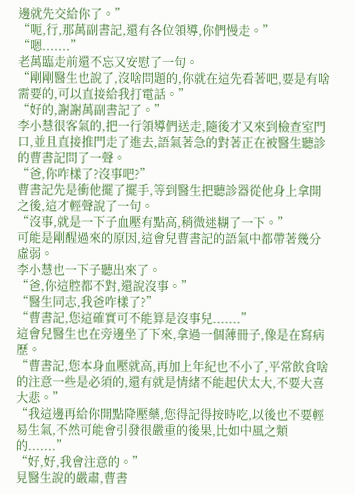邊就先交給你了。”
“呃,行,那萬副書記,還有各位領導,你們慢走。”
“嗯.......”
老萬臨走前還不忘又安慰了一句。
“剛剛醫生也說了,沒啥問題的,你就在這先看著吧,要是有啥需要的,可以直接給我打電話。”
“好的,謝謝萬副書記了。”
李小慧很客氣的,把一行領導們送走,隨後才又來到檢查室門口,並且直接推門走了進去,語氣著急的對著正在被醫生聽診的曹書記問了一聲。
“爸,你咋樣了?沒事吧?”
曹書記先是衝他擺了擺手,等到醫生把聽診器從他身上拿開之後,這才輕聲說了一句。
“沒事,就是一下子血壓有點高,稍微迷糊了一下。”
可能是剛醒過來的原因,這會兒曹書記的語氣中都帶著幾分虛弱。
李小慧也一下子聽出來了。
“爸,你這腔都不對,還說沒事。”
“醫生同志,我爸咋樣了?”
“曹書記,您這確實可不能算是沒事兒.......”
這會兒醫生也在旁邊坐了下來,拿過一個薄冊子,像是在寫病歷。
“曹書記,您本身血壓就高,再加上年紀也不小了,平常飲食啥的注意一些是必須的,還有就是情緒不能起伏太大,不要大喜大悲。”
“我這邊再給你開點降壓藥,您得記得按時吃,以後也不要輕易生氣,不然可能會引發很嚴重的後果,比如中風之類的.......”
“好,好,我會注意的。”
見醫生說的嚴肅,曹書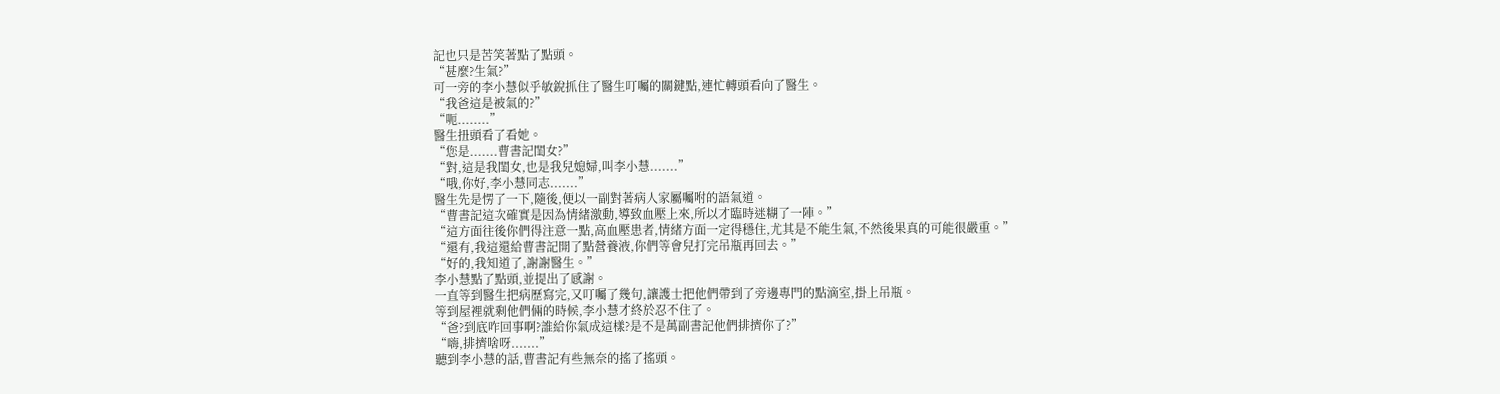記也只是苦笑著點了點頭。
“甚麼?生氣?”
可一旁的李小慧似乎敏銳抓住了醫生叮囑的關鍵點,連忙轉頭看向了醫生。
“我爸這是被氣的?”
“呃........”
醫生扭頭看了看她。
“您是.......曹書記閨女?”
“對,這是我閨女,也是我兒媳婦,叫李小慧.......”
“哦,你好,李小慧同志.......”
醫生先是愣了一下,隨後,便以一副對著病人家屬囑咐的語氣道。
“曹書記這次確實是因為情緒激動,導致血壓上來,所以才臨時迷糊了一陣。”
“這方面往後你們得注意一點,高血壓患者,情緒方面一定得穩住,尤其是不能生氣,不然後果真的可能很嚴重。”
“還有,我這還給曹書記開了點營養液,你們等會兒打完吊瓶再回去。”
“好的,我知道了,謝謝醫生。”
李小慧點了點頭,並提出了感謝。
一直等到醫生把病歷寫完,又叮囑了幾句,讓護士把他們帶到了旁邊專門的點滴室,掛上吊瓶。
等到屋裡就剩他們倆的時候,李小慧才終於忍不住了。
“爸?到底咋回事啊?誰給你氣成這樣?是不是萬副書記他們排擠你了?”
“嗨,排擠啥呀.......”
聽到李小慧的話,曹書記有些無奈的搖了搖頭。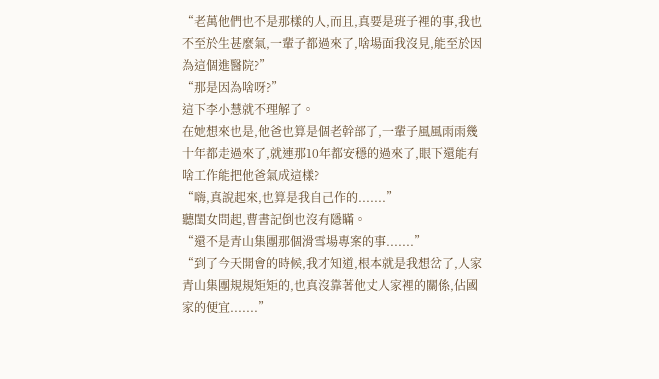“老萬他們也不是那樣的人,而且,真要是班子裡的事,我也不至於生甚麼氣,一輩子都過來了,啥場面我沒見,能至於因為這個進醫院?”
“那是因為啥呀?”
這下李小慧就不理解了。
在她想來也是,他爸也算是個老幹部了,一輩子風風雨雨幾十年都走過來了,就連那10年都安穩的過來了,眼下還能有啥工作能把他爸氣成這樣?
“嗨,真說起來,也算是我自己作的.......”
聽閨女問起,曹書記倒也沒有隱瞞。
“還不是青山集團那個滑雪場專案的事.......”
“到了今天開會的時候,我才知道,根本就是我想岔了,人家青山集團規規矩矩的,也真沒靠著他丈人家裡的關係,佔國家的便宜.......”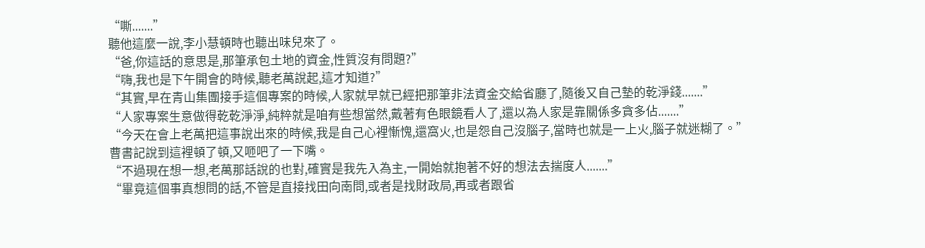“嘶.......”
聽他這麼一說,李小慧頓時也聽出味兒來了。
“爸,你這話的意思是,那筆承包土地的資金,性質沒有問題?”
“嗨,我也是下午開會的時候,聽老萬說起,這才知道?”
“其實,早在青山集團接手這個專案的時候,人家就早就已經把那筆非法資金交給省廳了,隨後又自己墊的乾淨錢.......”
“人家專案生意做得乾乾淨淨,純粹就是咱有些想當然,戴著有色眼鏡看人了,還以為人家是靠關係多貪多佔.......”
“今天在會上老萬把這事說出來的時候,我是自己心裡慚愧,還窩火,也是怨自己沒腦子,當時也就是一上火,腦子就迷糊了。”
曹書記說到這裡頓了頓,又咂吧了一下嘴。
“不過現在想一想,老萬那話說的也對,確實是我先入為主,一開始就抱著不好的想法去揣度人.......”
“畢竟這個事真想問的話,不管是直接找田向南問,或者是找財政局,再或者跟省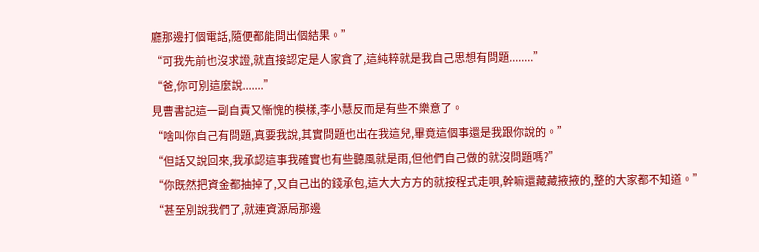廳那邊打個電話,隨便都能問出個結果。”
“可我先前也沒求證,就直接認定是人家貪了,這純粹就是我自己思想有問題........”
“爸,你可別這麼說.......”
見曹書記這一副自責又慚愧的模樣,李小慧反而是有些不樂意了。
“啥叫你自己有問題,真要我說,其實問題也出在我這兒,畢竟這個事還是我跟你說的。”
“但話又說回來,我承認這事我確實也有些聽風就是雨,但他們自己做的就沒問題嗎?”
“你既然把資金都抽掉了,又自己出的錢承包,這大大方方的就按程式走唄,幹嘛還藏藏掖掖的,整的大家都不知道。”
“甚至別說我們了,就連資源局那邊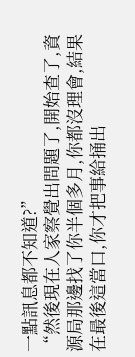一點訊息都不知道?”
“然後現在人家察覺出問題了,開始查了,資源局那邊找了你半個多月,你都沒理會,結果在最後這當口,你才把事給捅出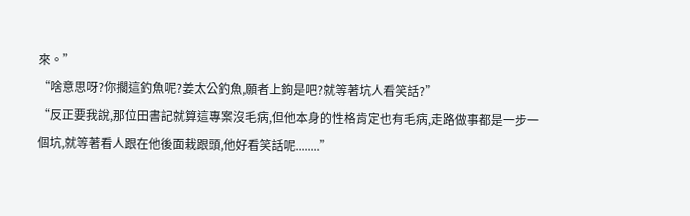來。”
“啥意思呀?你擱這釣魚呢?姜太公釣魚,願者上鉤是吧?就等著坑人看笑話?”
“反正要我說,那位田書記就算這專案沒毛病,但他本身的性格肯定也有毛病,走路做事都是一步一個坑,就等著看人跟在他後面栽跟頭,他好看笑話呢........”